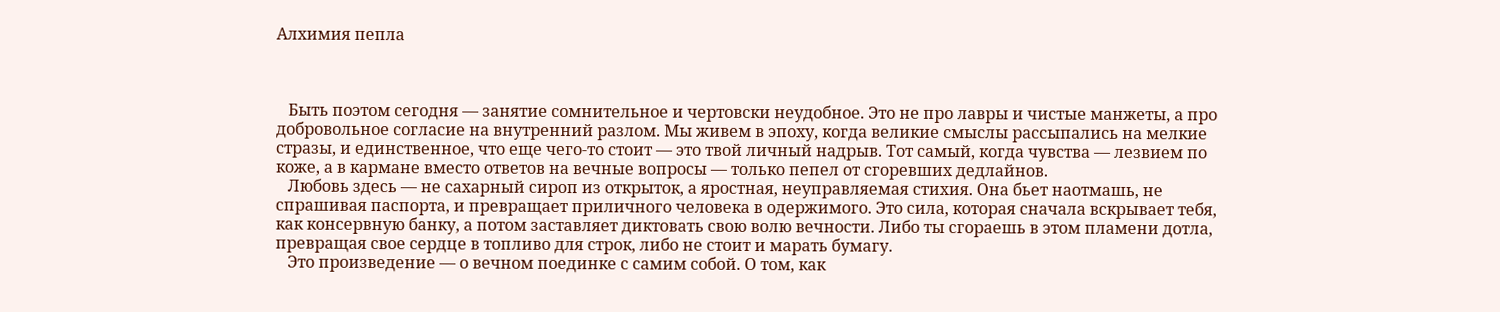Алхимия пепла



   Быть поэтом сегодня — занятие сомнительное и чертовски неудобное. Это не про лавры и чистые манжеты, а про добровольное согласие на внутренний разлом. Мы живем в эпоху, когда великие смыслы рассыпались на мелкие стразы, и единственное, что еще чего-то стоит — это твой личный надрыв. Тот самый, когда чувства — лезвием по коже, а в кармане вместо ответов на вечные вопросы — только пепел от сгоревших дедлайнов.
   Любовь здесь — не сахарный сироп из открыток, а яростная, неуправляемая стихия. Она бьет наотмашь, не спрашивая паспорта, и превращает приличного человека в одержимого. Это сила, которая сначала вскрывает тебя, как консервную банку, а потом заставляет диктовать свою волю вечности. Либо ты сгораешь в этом пламени дотла, превращая свое сердце в топливо для строк, либо не стоит и марать бумагу.
   Это произведение — о вечном поединке с самим собой. О том, как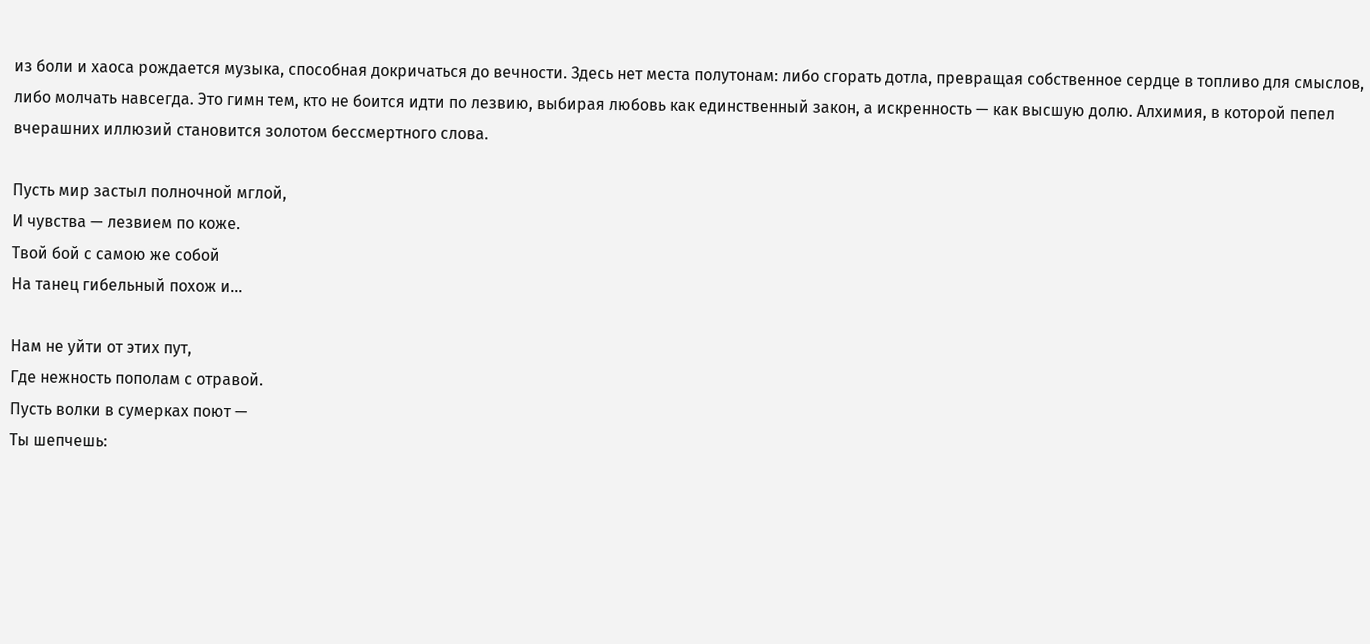из боли и хаоса рождается музыка, способная докричаться до вечности. Здесь нет места полутонам: либо сгорать дотла, превращая собственное сердце в топливо для смыслов, либо молчать навсегда. Это гимн тем, кто не боится идти по лезвию, выбирая любовь как единственный закон, а искренность — как высшую долю. Алхимия, в которой пепел вчерашних иллюзий становится золотом бессмертного слова.

Пусть мир застыл полночной мглой,
И чувства — лезвием по коже.
Твой бой с самою же собой
На танец гибельный похож и...

Нам не уйти от этих пут,
Где нежность пополам с отравой.
Пусть волки в сумерках поют —
Ты шепчешь: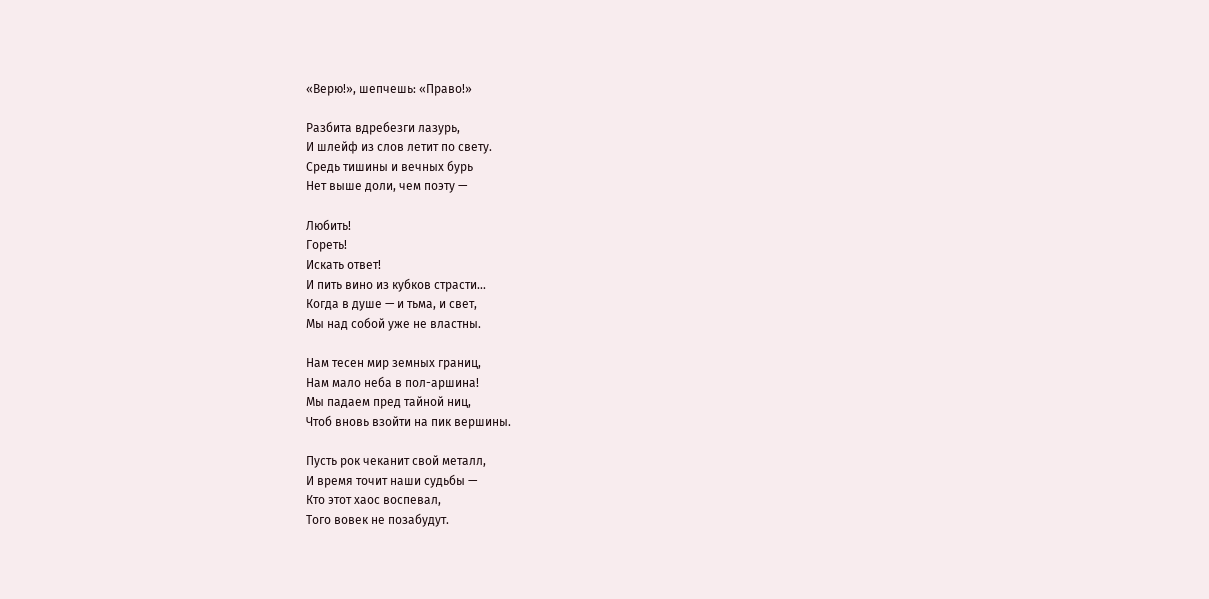«Верю!», шепчешь: «Право!»

Разбита вдребезги лазурь,
И шлейф из слов летит по свету.
Средь тишины и вечных бурь
Нет выше доли, чем поэту —

Любить!
Гореть!
Искать ответ!
И пить вино из кубков страсти...
Когда в душе — и тьма, и свет,
Мы над собой уже не властны.

Нам тесен мир земных границ,
Нам мало неба в пол-аршина!
Мы падаем пред тайной ниц,
Чтоб вновь взойти на пик вершины.

Пусть рок чеканит свой металл,
И время точит наши судьбы —
Кто этот хаос воспевал,
Того вовек не позабудут.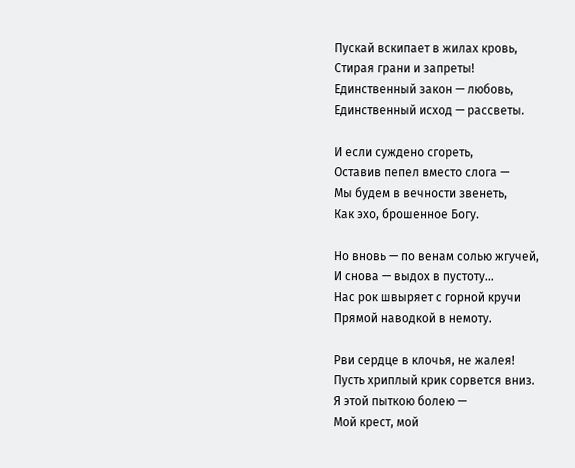Пускай вскипает в жилах кровь,
Стирая грани и запреты!
Единственный закон — любовь,
Единственный исход — рассветы.

И если суждено сгореть,
Оставив пепел вместо слога —
Мы будем в вечности звенеть,
Как эхо, брошенное Богу.

Но вновь — по венам солью жгучей,
И снова — выдох в пустоту...
Нас рок швыряет с горной кручи
Прямой наводкой в немоту.

Рви сердце в клочья, не жалея!
Пусть хриплый крик сорвется вниз.
Я этой пыткою болею —
Мой крест, мой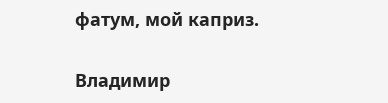фатум, мой каприз.

Владимир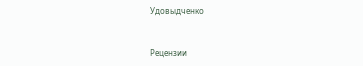Удовыдченко


Рецензии